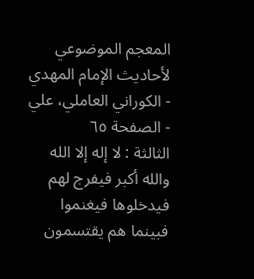المعجم الموضوعي لأحاديث الإمام المهدي - الكوراني العاملي، علي - الصفحة ٦٥
الثالثة : لا إله إلا الله والله أكبر فيفرج لهم فيدخلوها فيغنموا فبينما هم يقتسمون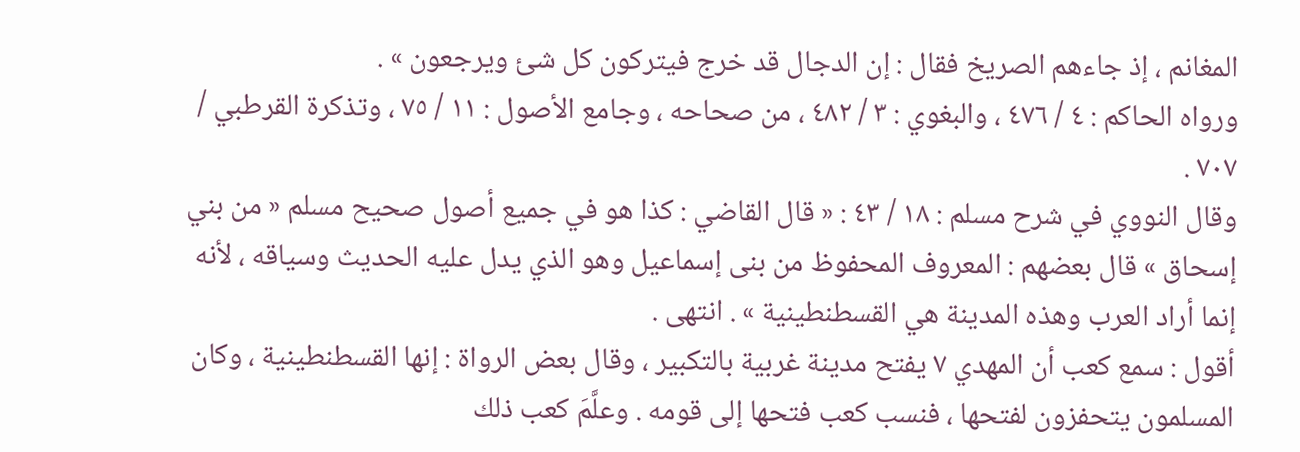المغانم ، إذ جاءهم الصريخ فقال : إن الدجال قد خرج فيتركون كل شئ ويرجعون » .
ورواه الحاكم : ٤ / ٤٧٦ ، والبغوي : ٣ / ٤٨٢ ، من صحاحه ، وجامع الأصول : ١١ / ٧٥ ، وتذكرة القرطبي / ٧٠٧ .
وقال النووي في شرح مسلم : ١٨ / ٤٣ : « قال القاضي : كذا هو في جميع أصول صحيح مسلم « من بني إسحاق » قال بعضهم : المعروف المحفوظ من بنى إسماعيل وهو الذي يدل عليه الحديث وسياقه ، لأنه إنما أراد العرب وهذه المدينة هي القسطنطينية » . انتهى .
أقول : سمع كعب أن المهدي ٧ يفتح مدينة غربية بالتكبير ، وقال بعض الرواة : إنها القسطنطينية ، وكان المسلمون يتحفزون لفتحها ، فنسب كعب فتحها إلى قومه . وعلَّمَ كعب ذلك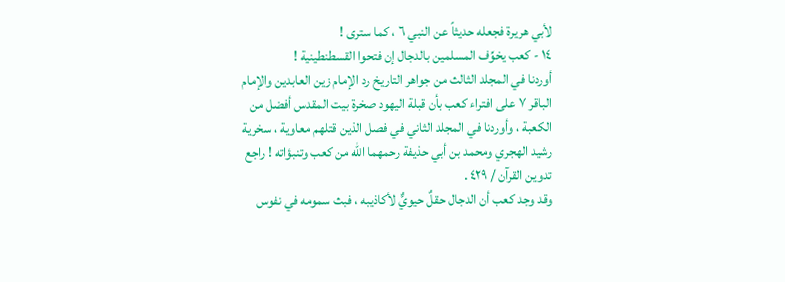لأبي هريرة فجعله حديثاً عن النبي ٦ ، كما سترى !
١٤ - كعب يخوِّف المسلمين بالدجال إن فتحوا القسطنطينية !
أوردنا في المجلد الثالث من جواهر التاريخ رد الإمام زين العابدين والإمام الباقر ٧ على افتراء كعب بأن قبلة اليهود صخرة بيت المقدس أفضل من الكعبة ، وأوردنا في المجلد الثاني في فصل الذين قتلهم معاوية ، سخرية رشيد الهجري ومحمد بن أبي حذيفة رحمهما الله من كعب وتنبؤاته ! راجع تدوين القرآن / ٤٢٩ .
وقد وجد كعب أن الدجال حقلٌ حيويٌّ لأكاذيبه ، فبث سمومه في نفوس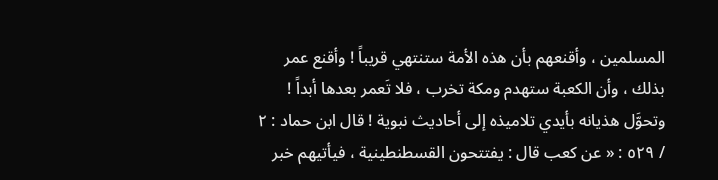المسلمين ، وأقنعهم بأن هذه الأمة ستنتهي قريباً ! وأقنع عمر بذلك ، وأن الكعبة ستهدم ومكة تخرب ، فلا تَعمر بعدها أبداً ! وتحوَّل هذيانه بأيدي تلاميذه إلى أحاديث نبوية ! قال ابن حماد : ٢ / ٥٢٩ : « عن كعب قال : يفتتحون القسطنطينية ، فيأتيهم خبر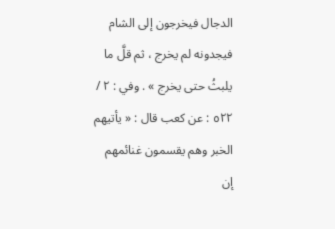الدجال فيخرجون إلى الشام فيجدونه لم يخرج ، ثم قلَّ ما يلبثُ حتى يخرج » . وفي : ٢ / ٥٢٢ : عن كعب قال : « يأتيهم الخبر وهم يقسمون غنائمهم إن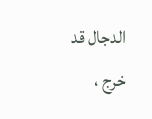الدجال قد خرج ،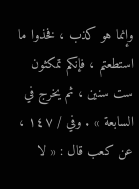وإنما هو كذب ، فخذوا ما استطعتم ، فإنكم تمكثون ست سنين ، ثم يخرج في السابعة » . وفي / ١٤٧ ، عن كعب قال : « لا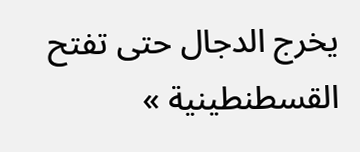يخرج الدجال حتى تفتح القسطنطينية »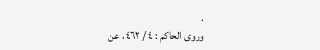.
وروى الحاكم : ٤ / ٤٦٢ ، عن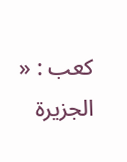كعب : « الجزيرة